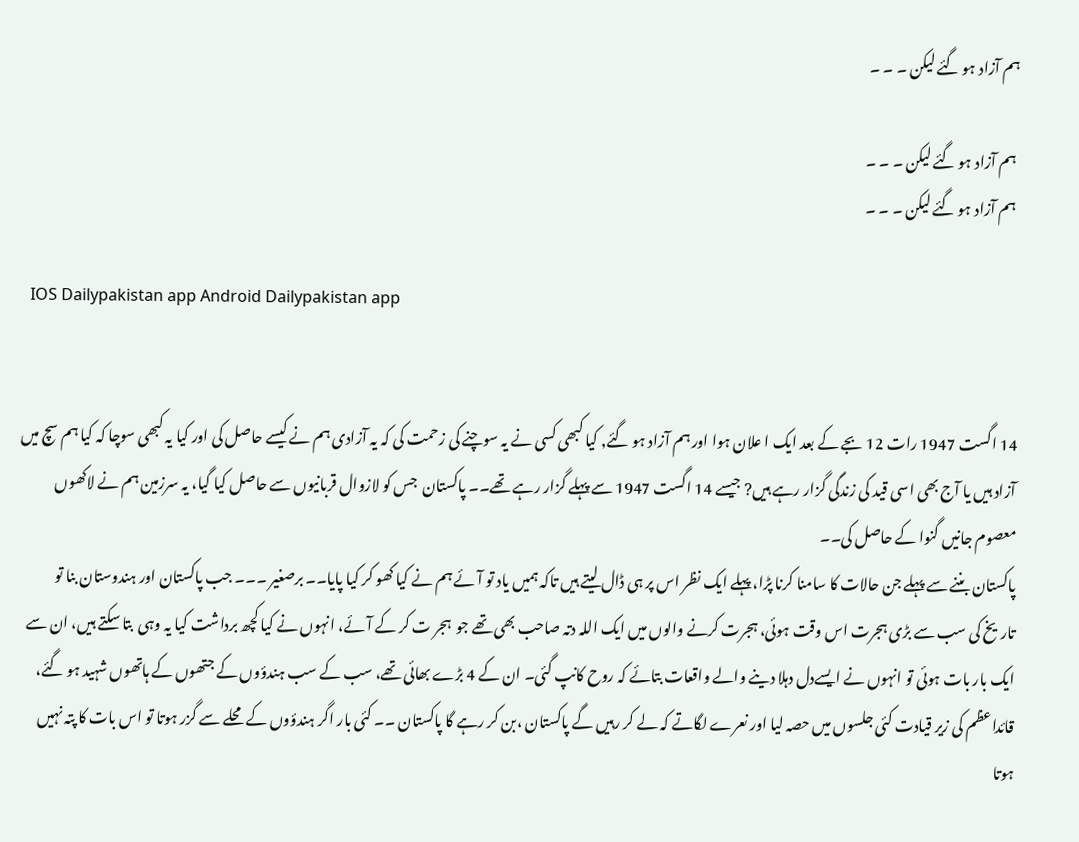ہم آزاد ہو گئے لیکن ۔ ۔ ۔

 ہم آزاد ہو گئے لیکن ۔ ۔ ۔
 ہم آزاد ہو گئے لیکن ۔ ۔ ۔

  IOS Dailypakistan app Android Dailypakistan app


14 اگست 1947 رات 12 بجے کے بعد ایک ا علان ہوا اور ہم آزاد ہو گئے, کیا کبھی کسی نے یہ سوچنے کی زحمت کی کہ یہ آزادی ہم نے کیسے حاصل کی اور کیا یہ کبھی سوچا کہ کیا ہم سچ میں آزاد ہیں یا آج بھی اسی قید کی زندگی گزار رہے ہیں? جیسے 14 اگست 1947 سے پہلے گزار رہے تھے۔۔ پاکستان  جس کو لازوال قربانیوں سے حاصل کیا گیا، یہ سرزمین ہم نے لاکھوں معصوم جانیں گنوا کے حاصل کی۔۔
پاکستان بننے سے پہلے جن حالات کا سامنا کرنا پڑا، پہلے ایک نظر اس پر ہی ڈال لیتے ہیں تاکہ ہمیں یاد تو آئے ہم نے کیا کھو کر کیا پایا۔۔ برصغیر ۔۔۔ جب پاکستان اور ہندوستان بنا تو  تاریخ کی سب سے بڑی ہجرت اس وقت ہوئی، ہجرت کرنے والوں میں ایک اللہ دتہ صاحب بھی تھے جو  ہجر ت کر کے آئے، انہوں نے کیا کچھ برداشت کیا یہ وہی  بتا سکتے ہیں، ان سے ایک بار بات ہوئی تو انہوں نے ایسےدل دہلا دینے والے واقعات بتائے کہ روح کانپ گئی۔ ان کے 4 بڑے بھائی تھے، سب کے سب ہندؤوں کے جتھوں کے ہاتھوں شہید ہو گئے، قائداعظم کی زیر قیادت کئی جلسوں میں حصہ لیا اور نعرے لگاتے کہ لے کر رہیں گے پاکستان ،بن کر رہے گا پاکستان ۔۔ کئی بار اگر ہندؤوں کے محلے سے گزر ہوتا تو اس بات کا پتہ نہیں ہوتا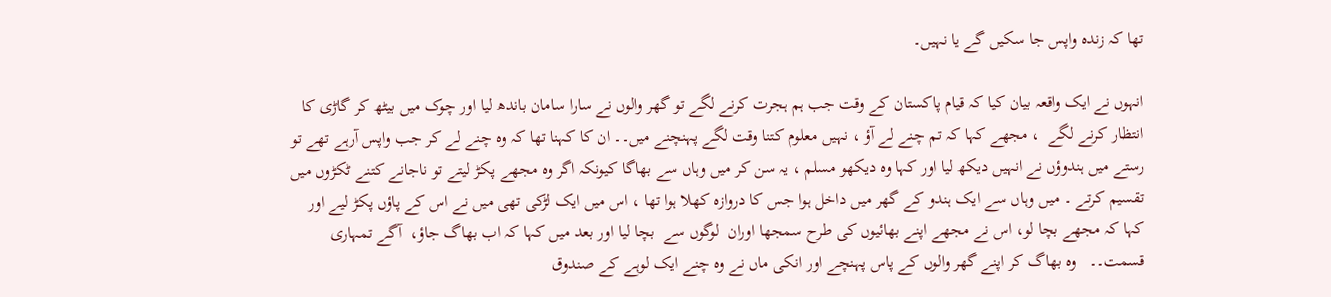تھا کہ زندہ واپس جا سکیں گے یا نہیں۔

انہوں نے ایک واقعہ بیان کیا کہ قیام پاکستان کے وقت جب ہم ہجرت کرنے لگے تو گھر والوں نے سارا سامان باندھ لیا اور چوک میں بیٹھ کر گاڑی کا انتظار کرنے لگے  ، مجھے کہا کہ تم چنے لے آؤ ، نہیں معلوم کتنا وقت لگے پہنچنے میں۔۔ ان کا کہنا تھا کہ وہ چنے لے کر جب واپس آرہے تھے تو رستے میں ہندوؤں نے انہیں دیکھ لیا اور کہا وہ دیکھو مسلم ، یہ سن کر میں وہاں سے بھاگا کیونکہ اگر وہ مجھے پکڑ لیتے تو ناجانے کتنے ٹکڑوں میں تقسیم کرتے ۔ میں وہاں سے ایک ہندو کے گھر میں داخل ہوا جس کا دروازہ کھلا ہوا تھا ، اس میں ایک لڑکی تھی میں نے اس کے پاؤں پکڑ لیے اور کہا کہ مجھے بچا لو، اس نے مجھے اپنے بھائیوں کی طرح سمجھا اوران  لوگوں سے  بچا لیا اور بعد میں کہا کہ اب بھاگ جاؤ،  آگے تمہاری قسمت۔۔   وہ بھاگ کر اپنے گھر والوں کے پاس پہنچے اور انکی ماں نے وہ چنے ایک لوہے کے صندوق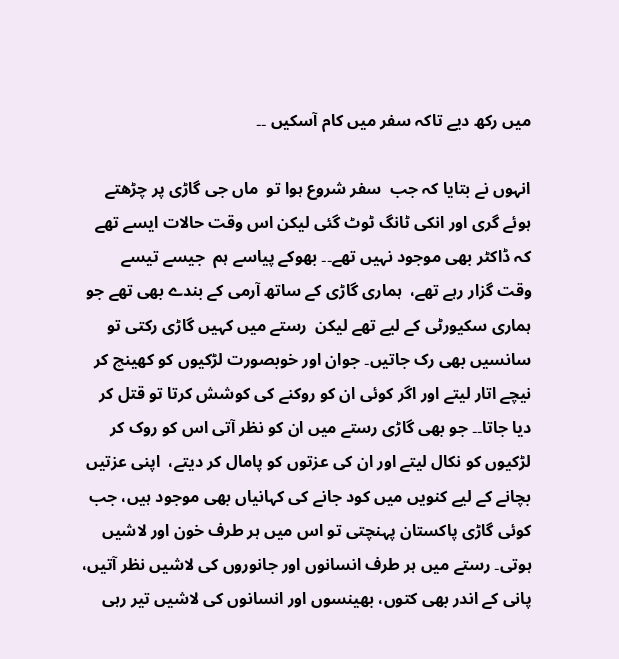میں رکھ دیے تاکہ سفر میں کام آسکیں ۔۔

انہوں نے بتایا کہ جب  سفر شروع ہوا تو  ماں جی گاڑی پر چڑھتے ہوئے گری اور انکی ٹانگ ٹوٹ گئی لیکن اس وقت حالات ایسے تھے کہ ڈاکٹر بھی موجود نہیں تھے۔۔ بھوکے پیاسے ہم  جیسے تیسے  وقت گزار رہے تھے،  ہماری گاڑی کے ساتھ آرمی کے بندے بھی تھے جو ہماری سکیورٹی کے لیے تھے لیکن  رستے میں کہیں گاڑی رکتی تو سانسیں بھی رک جاتیں۔ جوان اور خوبصورت لڑکیوں کو کھینچ کر نیچے اتار لیتے اور اگر کوئی ان کو روکنے کی کوشش کرتا تو قتل کر دیا جاتا۔۔ جو بھی گاڑی رستے میں ان کو نظر آتی اس کو روک کر لڑکیوں کو نکال لیتے اور ان کی عزتوں کو پامال کر دیتے،  اپنی عزتیں  بچانے کے لیے کنویں میں کود جانے کی کہانیاں بھی موجود ہیں، جب کوئی گاڑی پاکستان پہنچتی تو اس میں ہر طرف خون اور لاشیں ہوتی۔ رستے میں ہر طرف انسانوں اور جانوروں کی لاشیں نظر آتیں،  پانی کے اندر بھی کتوں، بھینسوں اور انسانوں کی لاشیں تیر رہی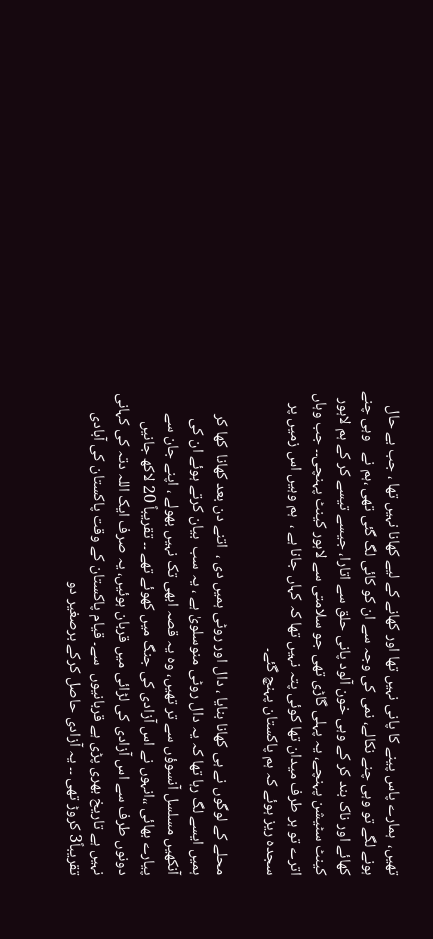تھیں،  ہمارے پاس پینے کا پانی نہیں تھا اور کھانے کے لیے کھانا نہیں تھا ، جب بے حال ہونے لگے تو وہی چنے نکالے، نمی کی وجہ سے ان کو کائی لگ گئی تھی ،ہم نے   وہی چنے کھائے اور ناک بند کر کے وہی خون آلود پانی حلق سے اتارا، جیسے تیسے کر کے ہم لاہور کینٹ سٹیشن پہنچے، یہ پہلی گاڑی تھی جو سلامتی سے لاہور کینٹ پہنچی۔۔ جب وہاں اترے تو ہر طرف میدان تھا کوئی پتہ نہیں تھا کہ کہاں جانا ہے ،  ہم وہیں اس زمیں پر سجدہ ریز ہوئے کہ ہم پاکستان پہنچ گئے۔

محلے کے لوگوں نے ہی کھانا بنایا ، دال اور روٹی ہمیں دی ،  اتنے دن بعد کھانا  کھا کر ہمیں ایسے لگ رہا تھا کہ یہ دال روٹی منوسلویٰ ہے ، یہ سب  بیان کرتے ہوئے ان کی آنکھیں مسلسل آنسوؤں سے تر تھیں، وہ یہ قصہ ابھی تک نہیں بھولے ، اپنے جان سے پیارے بھائی ،،انہوں نے اس آزادی کی جنگ میں کھوئے تھے ۔۔ تقریباً 20 لاکھ جانیں دونوں طرف سے اس آزادی کی لڑائی میں قربان ہوئیں، یہ صرف ایک اللہ دتہ کی کہانی نہیں ہے تاریخ بھری پڑی ہے قربانیوں  سے۔ قیام پاکستان کے وقت پاکستان کی آبادی تقریباً3 کروڑ تھی ۔۔ یہ آزادی حاصل کرکے برصغیر دو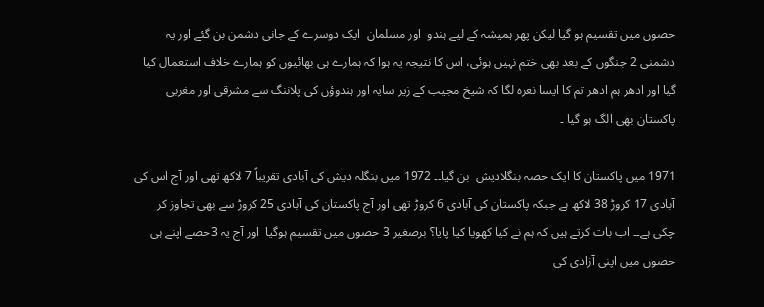حصوں میں تقسیم ہو گیا لیکن پھر ہمیشہ کے لیے ہندو  اور مسلمان  ایک دوسرے کے جانی دشمن بن گئے اور یہ دشمنی 2 جنگوں کے بعد بھی ختم نہیں ہوئی، اس کا نتیجہ یہ ہوا کہ ہمارے ہی بھائیوں کو ہمارے خلاف استعمال کیا گیا اور ادھر ہم ادھر تم کا ایسا نعرہ لگا کہ شیخ مجیب کے زیر سایہ اور ہندوؤں کی پلاننگ سے مشرقی اور مغربی پاکستان بھی الگ ہو گیا ۔

1971 میں پاکستان کا ایک حصہ بنگلادیش  بن گیا۔۔ 1972 میں بنگلہ دیش کی آبادی تقریباً 7 لاکھ تھی اور آج اس کی آبادی 17 کروڑ 38 لاکھ ہے جبکہ پاکستان کی آبادی 6 کروڑ تھی اور آج پاکستان کی آبادی 25 کروڑ سے بھی تجاوز کر چکی ہے۔۔ اب بات کرتے ہیں کہ ہم نے کیا کھویا کیا پایا؟ برصغیر 3 حصوں میں تقسیم ہوگیا  اور آج یہ 3حصے اپنے ہی حصوں میں اپنی آزادی کی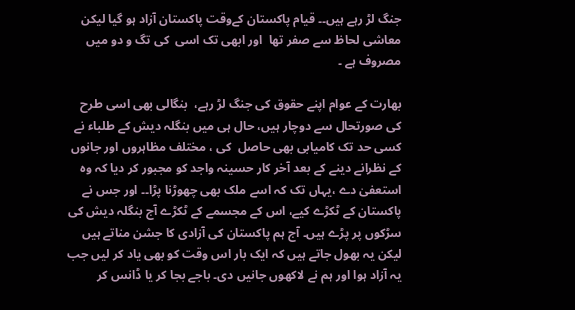جنگ لڑ رہے ہیں۔۔ قیام پاکستان کےوقت پاکستان آزاد ہو گیا لیکن معاشی لحاظ سے صفر تھا  اور ابھی تک اسی  کی تگ و دو میں مصروف ہے ۔

بھارت کے عوام اپنے حقوق کی جنگ لڑ رہے،  بنگالی بھی اسی طرح کی صورتحال سے دوچار ہیں، حال ہی میں بنگلہ دیش کے طلباء نے کسی حد تک کامیابی بھی حاصل  کی ، مختلف مظاہروں اور جانوں کے نظرانے دینے کے بعد آخر کار حسینہ واجد کو مجبور کر دیا کہ وہ استعفیٰ دے ،یہاں تک کہ اسے ملک بھی چھوڑنا پڑا۔۔ اور جس نے پاکستان کے ٹکڑے کیے، اس کے مجسمے کے ٹکڑے آج بنگلہ دیش کی سڑکوں پر پڑے ہیں۔ آج ہم پاکستان کی آزادی کا جشن مناتے ہیں لیکن یہ بھول جاتے ہیں کہ ایک بار اس وقت کو بھی یاد کر لیں جب یہ آزاد ہوا اور ہم نے لاکھوں جانیں دی۔ باجے بجا کر یا ڈانس کر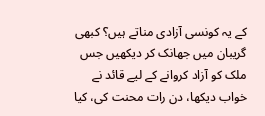کے یہ کونسی آزادی مناتے ہیں؟ کبھی گریبان میں جھانک کر دیکھیں جس ملک کو آزاد کروانے کے لیے قائد نے خواب دیکھا، دن رات محنت کی، کیا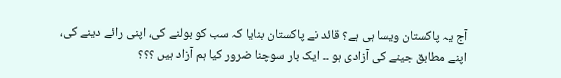آج یہ پاکستان ویسا ہی ہے؟ قائد نے پاکستان بنایا کہ سب کو بولنے کی، اپنی رائے دینے کی، اپنے مطابق جینے کی آزادی ہو ۔۔ ایک بار سوچنا ضرور کیا ہم آزاد ہیں ؟؟؟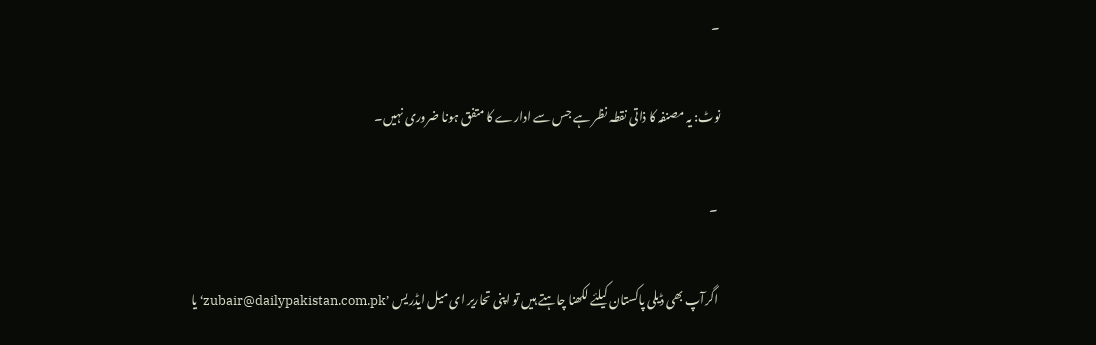۔

نوٹ: یہ مصنفہ کا ذاتی نقطہ نظر ہے جس سے ادارے کا متفق ہونا ضروری نہیں۔

 ۔

 اگرآپ بھی ڈیلی پاکستان کیلئے لکھنا چاہتے ہیں تو اپنی تحاریر ای میل ایڈریس ’zubair@dailypakistan.com.pk‘ یا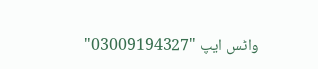واٹس ایپ "03009194327"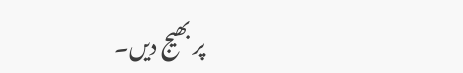پر بھیج دیں۔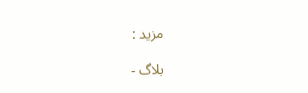مزید :

بلاگ -